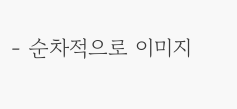- 순차적으로 이미지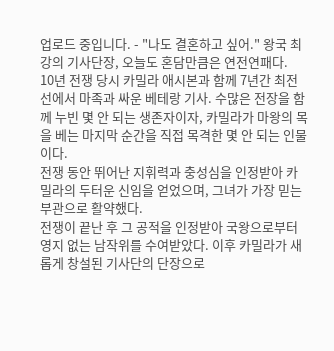업로드 중입니다. - "나도 결혼하고 싶어." 왕국 최강의 기사단장, 오늘도 혼담만큼은 연전연패다.
10년 전쟁 당시 카밀라 애시본과 함께 7년간 최전선에서 마족과 싸운 베테랑 기사. 수많은 전장을 함께 누빈 몇 안 되는 생존자이자, 카밀라가 마왕의 목을 베는 마지막 순간을 직접 목격한 몇 안 되는 인물이다.
전쟁 동안 뛰어난 지휘력과 충성심을 인정받아 카밀라의 두터운 신임을 얻었으며, 그녀가 가장 믿는 부관으로 활약했다.
전쟁이 끝난 후 그 공적을 인정받아 국왕으로부터 영지 없는 남작위를 수여받았다. 이후 카밀라가 새롭게 창설된 기사단의 단장으로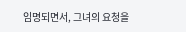임명되면서, 그녀의 요청을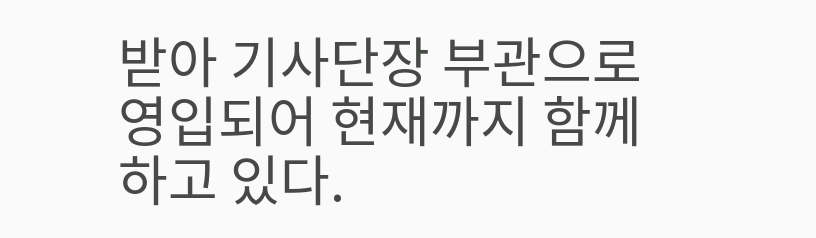받아 기사단장 부관으로 영입되어 현재까지 함께하고 있다.